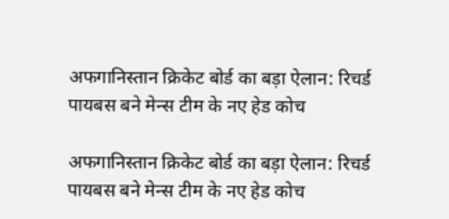अफगानिस्तान क्रिकेट बोर्ड का बड़ा ऐलान: रिचर्ड पायबस बने मेन्स टीम के नए हेड कोच

अफगानिस्तान क्रिकेट बोर्ड का बड़ा ऐलान: रिचर्ड पायबस बने मेन्स टीम के नए हेड कोच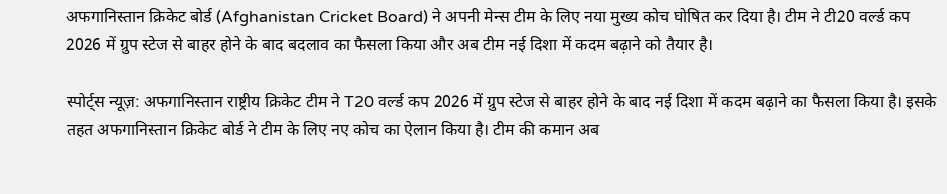अफगानिस्तान क्रिकेट बोर्ड (Afghanistan Cricket Board) ने अपनी मेन्स टीम के लिए नया मुख्य कोच घोषित कर दिया है। टीम ने टी20 वर्ल्ड कप 2026 में ग्रुप स्टेज से बाहर होने के बाद बदलाव का फैसला किया और अब टीम नई दिशा में कदम बढ़ाने को तैयार है।

स्पोर्ट्स न्यूज़: अफगानिस्तान राष्ट्रीय क्रिकेट टीम ने T20 वर्ल्ड कप 2026 में ग्रुप स्टेज से बाहर होने के बाद नई दिशा में कदम बढ़ाने का फैसला किया है। इसके तहत अफगानिस्तान क्रिकेट बोर्ड ने टीम के लिए नए कोच का ऐलान किया है। टीम की कमान अब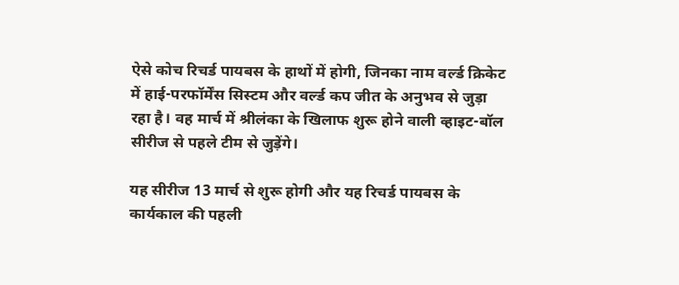ऐसे कोच रिचर्ड पायबस के हाथों में होगी, जिनका नाम वर्ल्ड क्रिकेट में हाई-परफॉर्मेंस सिस्टम और वर्ल्ड कप जीत के अनुभव से जुड़ा रहा है। वह मार्च में श्रीलंका के खिलाफ शुरू होने वाली व्हाइट-बॉल सीरीज से पहले टीम से जुड़ेंगे।

यह सीरीज 13 मार्च से शुरू होगी और यह रिचर्ड पायबस के कार्यकाल की पहली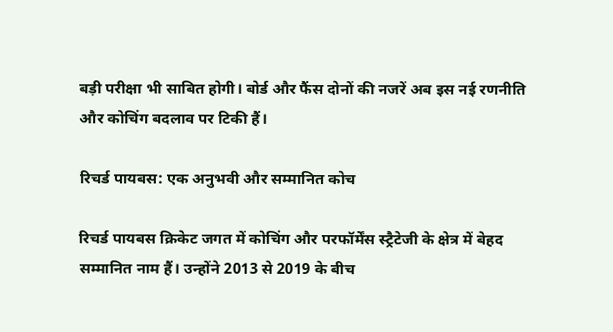बड़ी परीक्षा भी साबित होगी। बोर्ड और फैंस दोनों की नजरें अब इस नई रणनीति और कोचिंग बदलाव पर टिकी हैं।

रिचर्ड पायबस: एक अनुभवी और सम्मानित कोच

रिचर्ड पायबस क्रिकेट जगत में कोचिंग और परफॉर्मेंस स्ट्रैटेजी के क्षेत्र में बेहद सम्मानित नाम हैं। उन्होंने 2013 से 2019 के बीच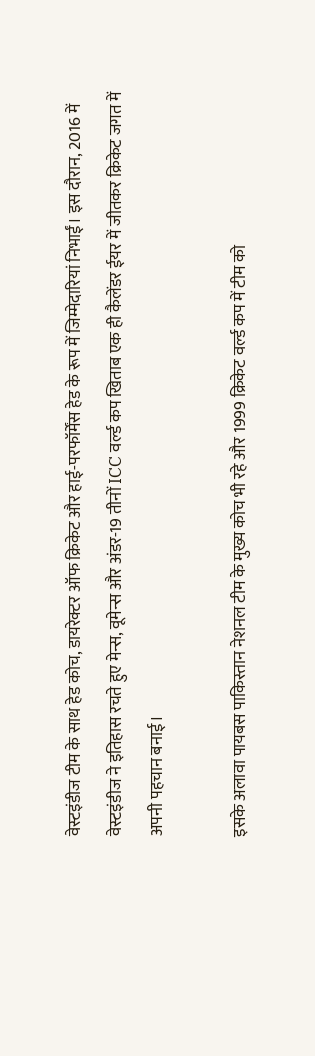वेस्टइंडीज टीम के साथ हेड कोच, डायरेक्टर ऑफ क्रिकेट और हाई-परफॉर्मेंस हेड के रूप में जिम्मेदारियां निभाईं। इस दौरान, 2016 में वेस्टइंडीज ने इतिहास रचते हुए मेन्स, वूमेन्स और अंडर-19 तीनों ICC वर्ल्ड कप खिताब एक ही कैलेंडर ईयर में जीतकर क्रिकेट जगत में अपनी पहचान बनाई।

इसके अलावा पायबस पाकिस्तान नेशनल टीम के मुख्य कोच भी रहे और 1999 क्रिकेट वर्ल्ड कप में टीम को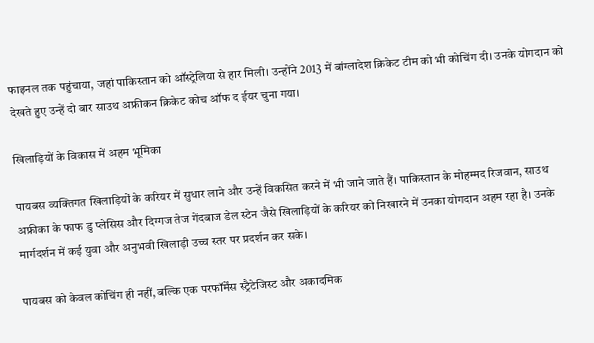फाइनल तक पहुंचाया, जहां पाकिस्तान को ऑस्ट्रेलिया से हार मिली। उन्होंने 2013 में बांग्लादेश क्रिकेट टीम को भी कोचिंग दी। उनके योगदान को देखते हुए उन्हें दो बार साउथ अफ्रीकन क्रिकेट कोच ऑफ द ईयर चुना गया।

खिलाड़ियों के विकास में अहम भूमिका

पायबस व्यक्तिगत खिलाड़ियों के करियर में सुधार लाने और उन्हें विकसित करने में भी जाने जाते हैं। पाकिस्तान के मोहम्मद रिजवान, साउथ अफ्रीका के फाफ डु प्लेसिस और दिग्गज तेज गेंदबाज डेल स्टेन जैसे खिलाड़ियों के करियर को निखारने में उनका योगदान अहम रहा है। उनके मार्गदर्शन में कई युवा और अनुभवी खिलाड़ी उच्च स्तर पर प्रदर्शन कर सके।

पायबस को केवल कोचिंग ही नहीं, बल्कि एक परफॉर्मेंस स्ट्रैटेजिस्ट और अकादमिक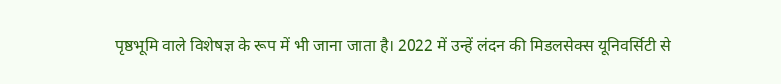पृष्ठभूमि वाले विशेषज्ञ के रूप में भी जाना जाता है। 2022 में उन्हें लंदन की मिडलसेक्स यूनिवर्सिटी से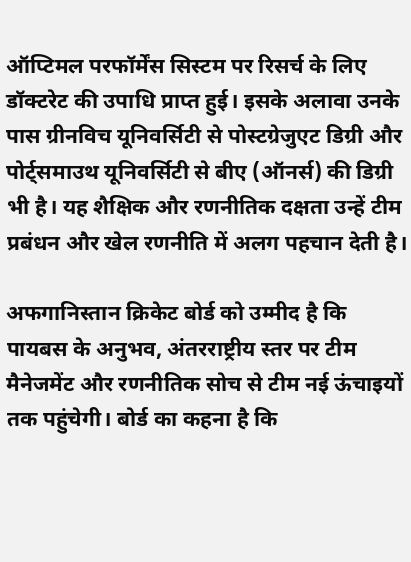ऑप्टिमल परफॉर्मेंस सिस्टम पर रिसर्च के लिए डॉक्टरेट की उपाधि प्राप्त हुई। इसके अलावा उनके पास ग्रीनविच यूनिवर्सिटी से पोस्टग्रेजुएट डिग्री और पोर्ट्समाउथ यूनिवर्सिटी से बीए (ऑनर्स) की डिग्री भी है। यह शैक्षिक और रणनीतिक दक्षता उन्हें टीम प्रबंधन और खेल रणनीति में अलग पहचान देती है।

अफगानिस्तान क्रिकेट बोर्ड को उम्मीद है कि पायबस के अनुभव, अंतरराष्ट्रीय स्तर पर टीम मैनेजमेंट और रणनीतिक सोच से टीम नई ऊंचाइयों तक पहुंचेगी। बोर्ड का कहना है कि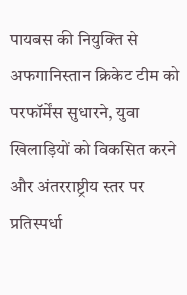पायबस की नियुक्ति से अफगानिस्तान क्रिकेट टीम को परफॉर्मेंस सुधारने, युवा खिलाड़ियों को विकसित करने और अंतरराष्ट्रीय स्तर पर प्रतिस्पर्धा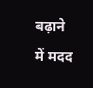बढ़ाने में मदद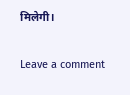मिलेगी।

Leave a comment